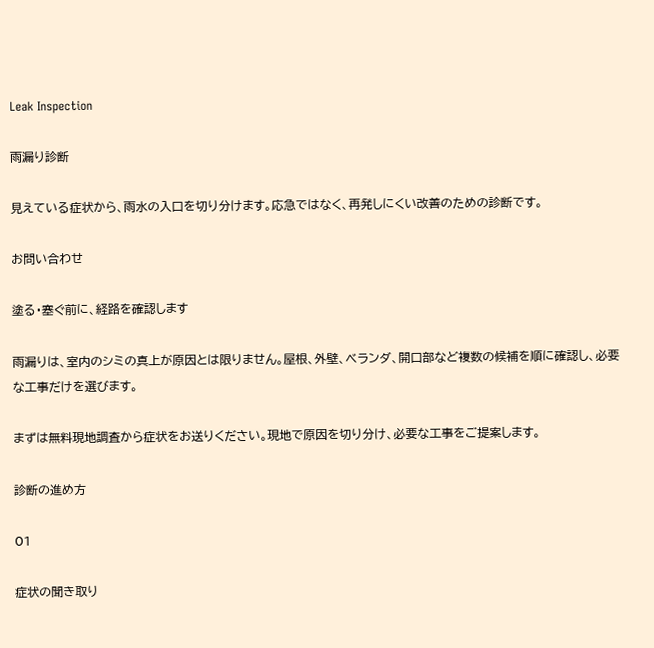Leak Inspection

雨漏り診断

見えている症状から、雨水の入口を切り分けます。応急ではなく、再発しにくい改善のための診断です。

お問い合わせ

塗る・塞ぐ前に、経路を確認します

雨漏りは、室内のシミの真上が原因とは限りません。屋根、外壁、ベランダ、開口部など複数の候補を順に確認し、必要な工事だけを選びます。

まずは無料現地調査から症状をお送りください。現地で原因を切り分け、必要な工事をご提案します。

診断の進め方

01

症状の聞き取り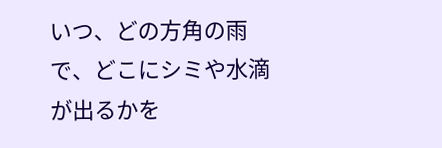いつ、どの方角の雨で、どこにシミや水滴が出るかを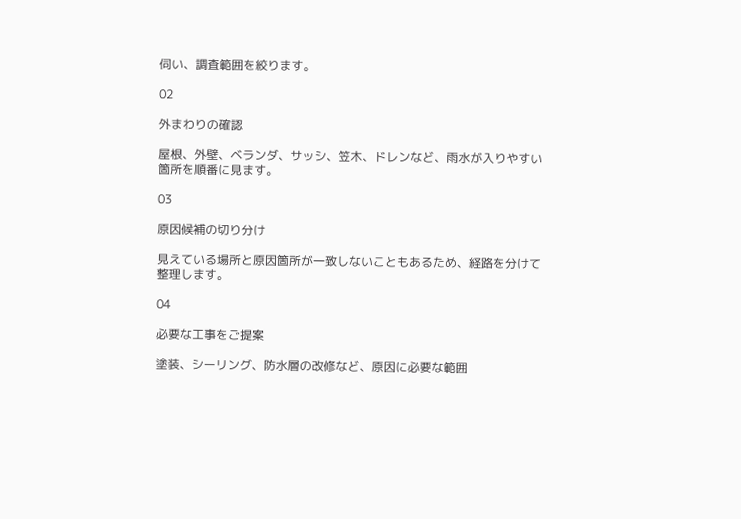伺い、調査範囲を絞ります。

02

外まわりの確認

屋根、外壁、ベランダ、サッシ、笠木、ドレンなど、雨水が入りやすい箇所を順番に見ます。

03

原因候補の切り分け

見えている場所と原因箇所が一致しないこともあるため、経路を分けて整理します。

04

必要な工事をご提案

塗装、シーリング、防水層の改修など、原因に必要な範囲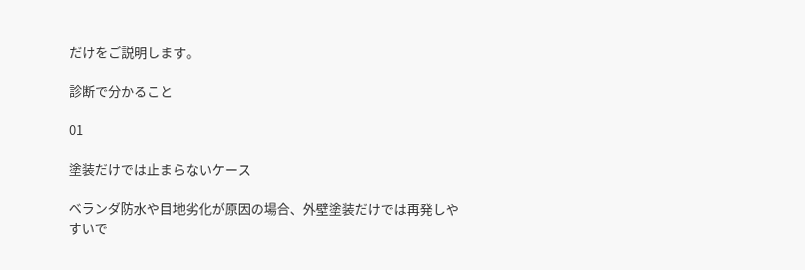だけをご説明します。

診断で分かること

01

塗装だけでは止まらないケース

ベランダ防水や目地劣化が原因の場合、外壁塗装だけでは再発しやすいで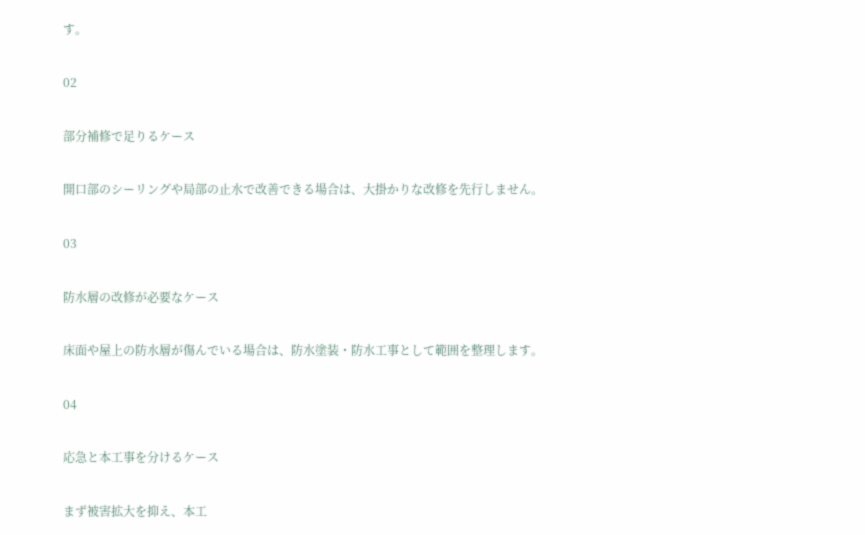す。

02

部分補修で足りるケース

開口部のシーリングや局部の止水で改善できる場合は、大掛かりな改修を先行しません。

03

防水層の改修が必要なケース

床面や屋上の防水層が傷んでいる場合は、防水塗装・防水工事として範囲を整理します。

04

応急と本工事を分けるケース

まず被害拡大を抑え、本工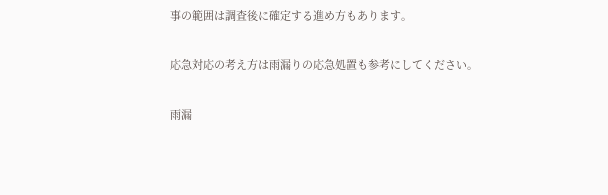事の範囲は調査後に確定する進め方もあります。

応急対応の考え方は雨漏りの応急処置も参考にしてください。

雨漏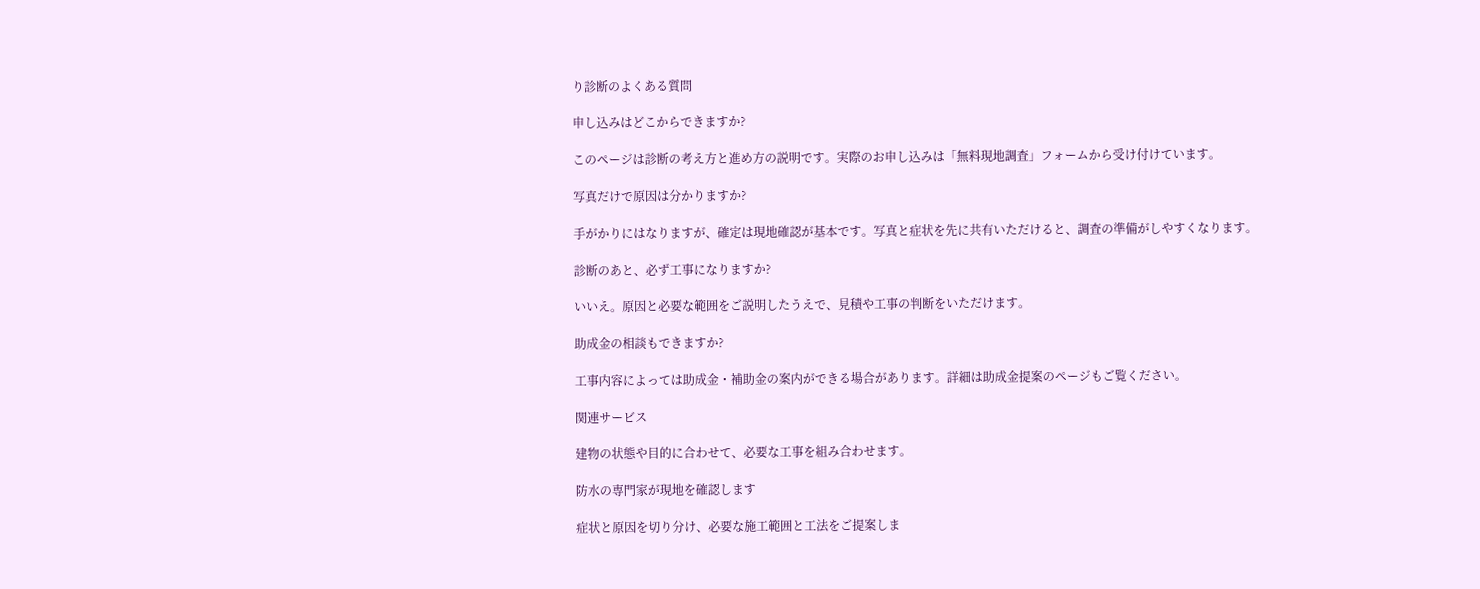り診断のよくある質問

申し込みはどこからできますか?

このページは診断の考え方と進め方の説明です。実際のお申し込みは「無料現地調査」フォームから受け付けています。

写真だけで原因は分かりますか?

手がかりにはなりますが、確定は現地確認が基本です。写真と症状を先に共有いただけると、調査の準備がしやすくなります。

診断のあと、必ず工事になりますか?

いいえ。原因と必要な範囲をご説明したうえで、見積や工事の判断をいただけます。

助成金の相談もできますか?

工事内容によっては助成金・補助金の案内ができる場合があります。詳細は助成金提案のページもご覧ください。

関連サービス

建物の状態や目的に合わせて、必要な工事を組み合わせます。

防水の専門家が現地を確認します

症状と原因を切り分け、必要な施工範囲と工法をご提案しま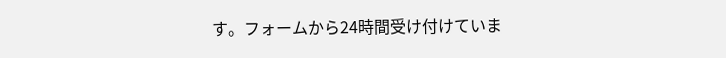す。フォームから24時間受け付けていま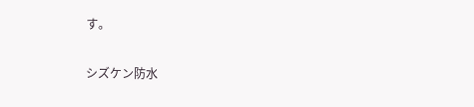す。

シズケン防水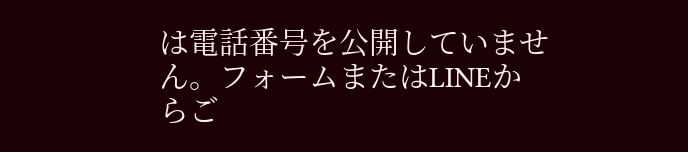は電話番号を公開していません。フォームまたはLINEからご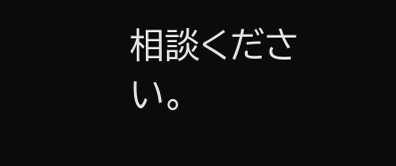相談ください。